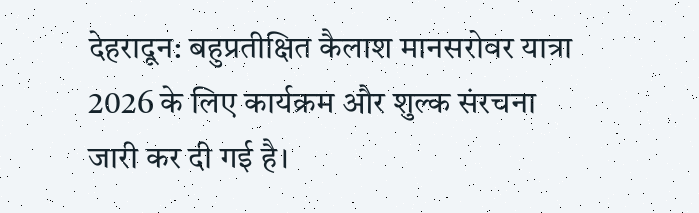देहरादून: बहुप्रतीक्षित कैलाश मानसरोवर यात्रा 2026 के लिए कार्यक्रम और शुल्क संरचना जारी कर दी गई है।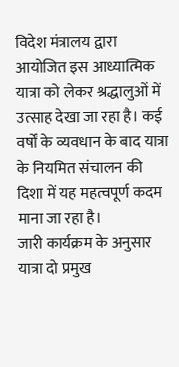विदेश मंत्रालय द्वारा आयोजित इस आध्यात्मिक यात्रा को लेकर श्रद्धालुओं में उत्साह देखा जा रहा है। कई वर्षों के व्यवधान के बाद यात्रा के नियमित संचालन की दिशा में यह महत्वपूर्ण कदम माना जा रहा है।
जारी कार्यक्रम के अनुसार यात्रा दो प्रमुख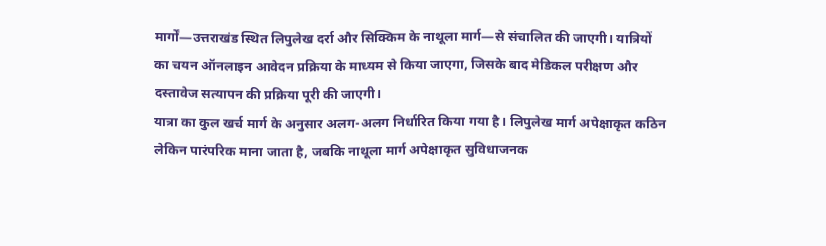मार्गों—उत्तराखंड स्थित लिपुलेख दर्रा और सिक्किम के नाथूला मार्ग—से संचालित की जाएगी। यात्रियों का चयन ऑनलाइन आवेदन प्रक्रिया के माध्यम से किया जाएगा, जिसके बाद मेडिकल परीक्षण और दस्तावेज सत्यापन की प्रक्रिया पूरी की जाएगी।
यात्रा का कुल खर्च मार्ग के अनुसार अलग-अलग निर्धारित किया गया है। लिपुलेख मार्ग अपेक्षाकृत कठिन लेकिन पारंपरिक माना जाता है, जबकि नाथूला मार्ग अपेक्षाकृत सुविधाजनक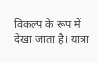विकल्प के रूप में देखा जाता है। यात्रा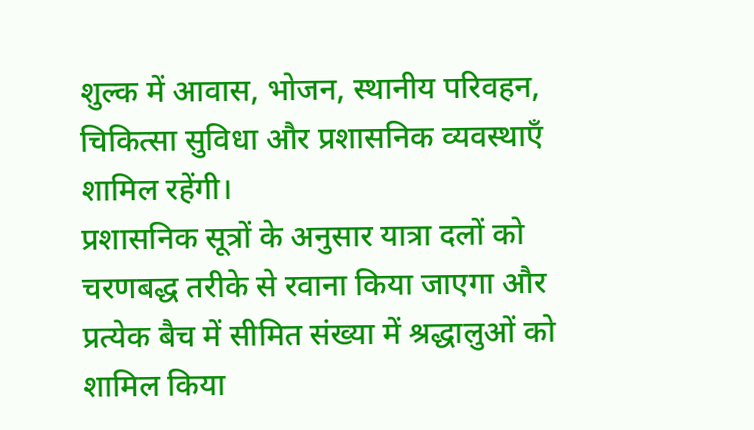शुल्क में आवास, भोजन, स्थानीय परिवहन, चिकित्सा सुविधा और प्रशासनिक व्यवस्थाएँ शामिल रहेंगी।
प्रशासनिक सूत्रों के अनुसार यात्रा दलों को चरणबद्ध तरीके से रवाना किया जाएगा और प्रत्येक बैच में सीमित संख्या में श्रद्धालुओं को शामिल किया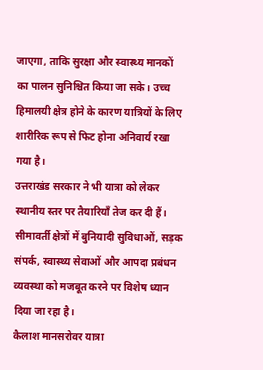जाएगा, ताकि सुरक्षा और स्वास्थ्य मानकों का पालन सुनिश्चित किया जा सके। उच्च हिमालयी क्षेत्र होने के कारण यात्रियों के लिए शारीरिक रूप से फिट होना अनिवार्य रखा गया है।
उत्तराखंड सरकार ने भी यात्रा को लेकर स्थानीय स्तर पर तैयारियाँ तेज कर दी हैं। सीमावर्ती क्षेत्रों में बुनियादी सुविधाओं, सड़क संपर्क, स्वास्थ्य सेवाओं और आपदा प्रबंधन व्यवस्था को मजबूत करने पर विशेष ध्यान दिया जा रहा है।
कैलाश मानसरोवर यात्रा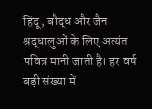हिंदू, बौद्ध और जैन श्रद्धालुओं के लिए अत्यंत पवित्र मानी जाती है। हर वर्ष बड़ी संख्या में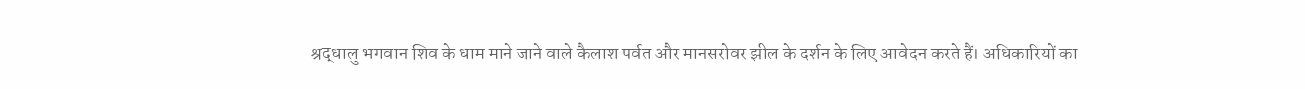श्रद्धालु भगवान शिव के धाम माने जाने वाले कैलाश पर्वत और मानसरोवर झील के दर्शन के लिए आवेदन करते हैं। अधिकारियों का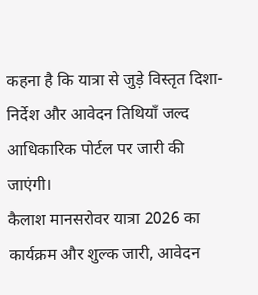कहना है कि यात्रा से जुड़े विस्तृत दिशा-निर्देश और आवेदन तिथियाँ जल्द आधिकारिक पोर्टल पर जारी की जाएंगी।
कैलाश मानसरोवर यात्रा 2026 का कार्यक्रम और शुल्क जारी, आवेदन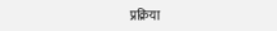प्रक्रिया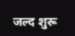जल्द शुरू